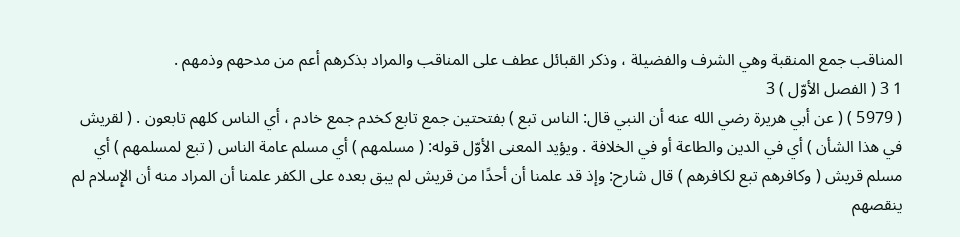المناقب جمع المنقبة وهي الشرف والفضيلة ، وذكر القبائل عطف على المناقب والمراد بذكرهم أعم من مدحهم وذمهم .
1 3 ( الفصل الأوّل ) 3
( 5979 ) ( عن أبي هريرة رضي الله عنه أن النبي قال: الناس تبع ) بفتحتين جمع تابع كخدم جمع خادم ، أي الناس كلهم تابعون . ( لقريش في هذا الشأن ) أي في الدين والطاعة أو في الخلافة . ويؤيد المعنى الأوّل قوله: ( مسلمهم ) أي مسلم عامة الناس ( تبع لمسلمهم ) أي مسلم قريش ( وكافرهم تبع لكافرهم ) قال شارح: وإذ قد علمنا أن أحدًا من قريش لم يبق بعده على الكفر علمنا أن المراد منه أن الإِسلام لم ينقصهم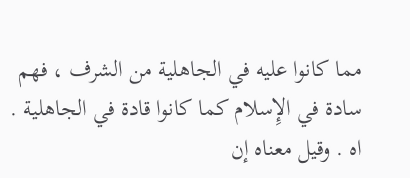مما كانوا عليه في الجاهلية من الشرف ، فهم سادة في الإِسلام كما كانوا قادة في الجاهلية . اه . وقيل معناه إن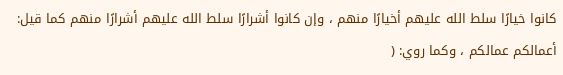كانوا خيارًا سلط الله عليهم أخيارًا منهم ، وإن كانوا أشرارًا سلط الله عليهم أشرارًا منهم كما قيل: أعمالكم عمالكم ، وكما روي: (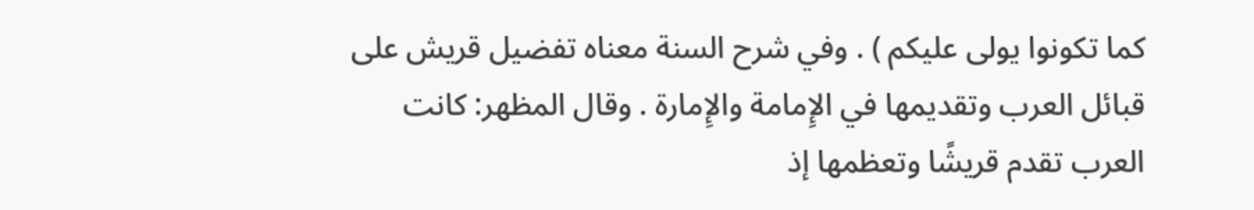كما تكونوا يولى عليكم ) . وفي شرح السنة معناه تفضيل قريش على قبائل العرب وتقديمها في الإِمامة والإِمارة . وقال المظهر: كانت العرب تقدم قريشًا وتعظمها إذ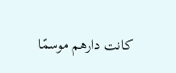كانت دارهم موسمًا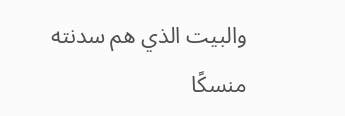والبيت الذي هم سدنته منسكًا